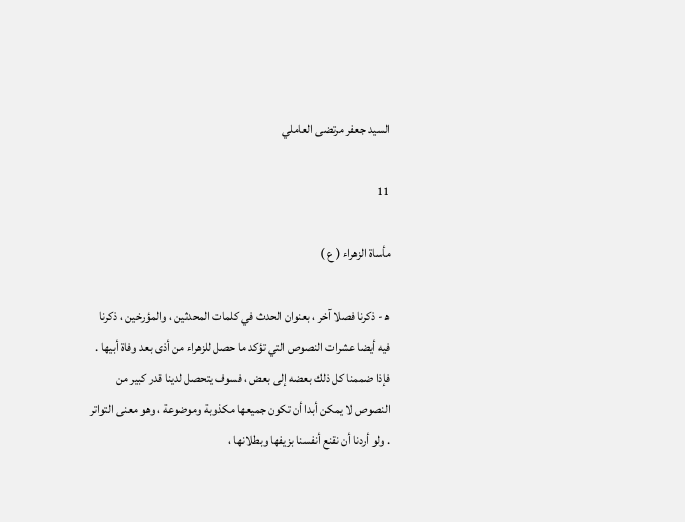السيد جعفر مرتضى العاملي

11

مأساة الزهراء ( ع )

ه‍ - ذكرنا فصلا آخر ، بعنوان الحدث في كلمات المحدثين ، والمؤرخين ، ذكرنا فيه أيضا عشرات النصوص التي تؤكد ما حصل للزهراء من أذى بعد وفاة أبيها . فإذا ضممنا كل ذلك بعضه إلى بعض ، فسوف يتحصل لدينا قدر كبير من النصوص لا يمكن أبدا أن تكون جميعها مكذوبة وموضوعة ، وهو معنى التواتر . ولو أردنا أن نقنع أنفسنا بزيفها وبطلانها ،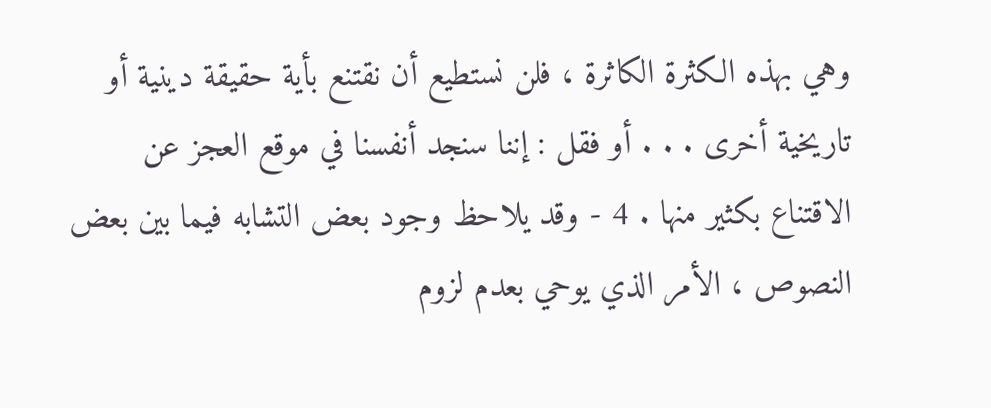وهي بهذه الكثرة الكاثرة ، فلن نستطيع أن نقتنع بأية حقيقة دينية أو تاريخية أخرى . . . أو فقل : إننا سنجد أنفسنا في موقع العجز عن الاقتناع بكثير منها . 4 - وقد يلاحظ وجود بعض التشابه فيما بين بعض النصوص ، الأمر الذي يوحي بعدم لزوم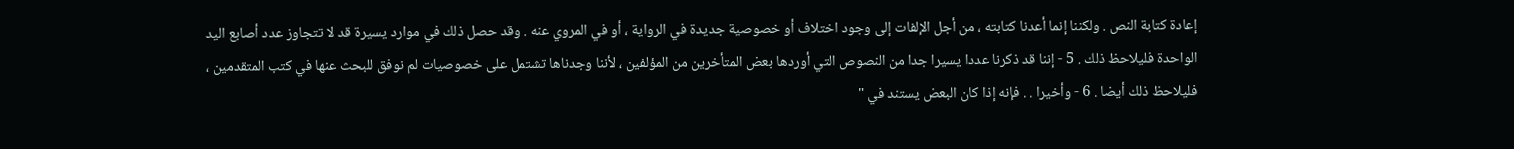إعادة كتابة النص . ولكننا إنما أعدنا كتابته ، من أجل الإلفات إلى وجود اختلاف أو خصوصية جديدة في الرواية ، أو في المروي عنه . وقد حصل ذلك في موارد يسيرة قد لا تتجاوز عدد أصابع اليد الواحدة فليلاحظ ذلك . 5 - إننا قد ذكرنا عددا يسيرا جدا من النصوص التي أوردها بعض المتأخرين من المؤلفين ، لأننا وجدناها تشتمل على خصوصيات لم نوفق للبحث عنها في كتب المتقدمين ، فليلاحظ ذلك أيضا . 6 - وأخيرا . . فإنه إذا كان البعض يستند في "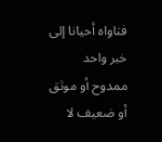فتاواه أحيانا إلى خبر واحد ممدوح أو موثق أو ضعيف لا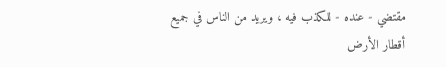مقتضي - عنده - للكذب فيه ، ويريد من الناس في جميع أقطار الأرض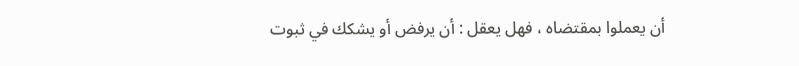أن يعملوا بمقتضاه ، فهل يعقل : أن يرفض أو يشكك في ثبوت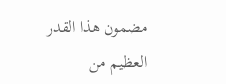مضمون هذا القدر العظيم من